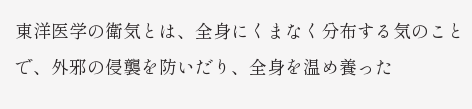東洋医学の衛気とは、全身にくまなく分布する気のことで、外邪の侵襲を防いだり、全身を温め養った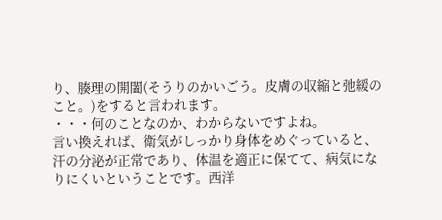り、腠理の開闔(そうりのかいごう。皮膚の収縮と弛緩のこと。)をすると言われます。
・・・何のことなのか、わからないですよね。
言い換えれば、衛気がしっかり身体をめぐっていると、汗の分泌が正常であり、体温を適正に保てて、病気になりにくいということです。西洋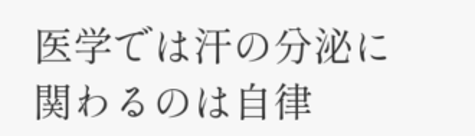医学では汗の分泌に関わるのは自律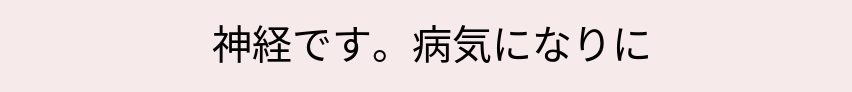神経です。病気になりに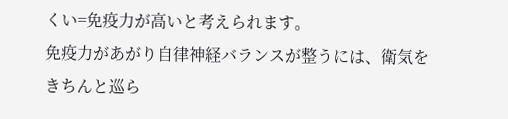くい=免疫力が高いと考えられます。
免疫力があがり自律神経バランスが整うには、衛気をきちんと巡ら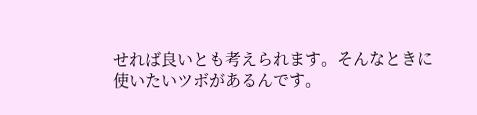せれば良いとも考えられます。そんなときに使いたいツボがあるんです。